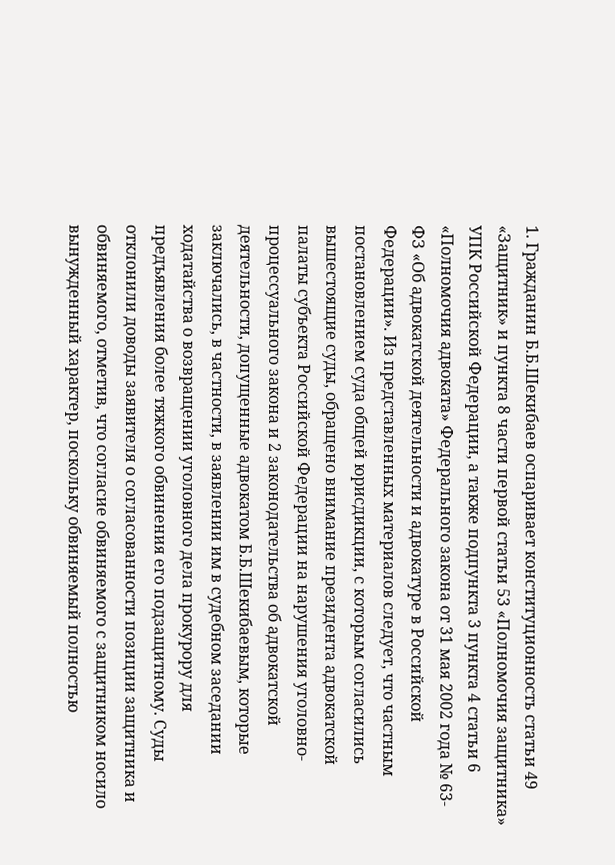1. Гражданин Б.Б.Шекибаев оспаривает конституционность статьи 49 «Защитник» и пункта 8 части первой статьи 53 «Полномочия защитника» УПК Российской Федерации, а также подпункта 3 пункта 4 статьи 6 «Полномочия адвоката» Федерального закона от 31 мая 2002 года № 63-ФЗ «Об адвокатской деятельности и адвокатуре в Российской Федерации». Из представленных материалов следует, что частным постановлением суда общей юрисдикции, с которым согласились вышестоящие суды, обращено внимание президента адвокатской палаты субъекта Российской Федерации на нарушения уголовно-процессуального закона и 2 законодательства об адвокатской деятельности, допущенные адвокатом Б.Б.Шекибаевым, которые заключались, в частности, в заявлении им в судебном заседании ходатайства о возвращении уголовного дела прокурору для предъявления более тяжкого обвинения его подзащитному. Суды отклонили доводы заявителя о согласованности позиции защитника и обвиняемого, отметив, что согласие обвиняемого с защитником носило вынужденный характер, поскольку обвиняемый полностью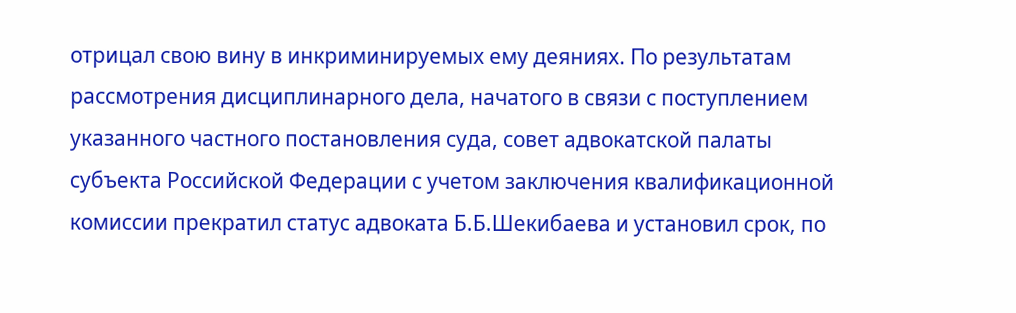отрицал свою вину в инкриминируемых ему деяниях. По результатам рассмотрения дисциплинарного дела, начатого в связи с поступлением указанного частного постановления суда, совет адвокатской палаты субъекта Российской Федерации с учетом заключения квалификационной комиссии прекратил статус адвоката Б.Б.Шекибаева и установил срок, по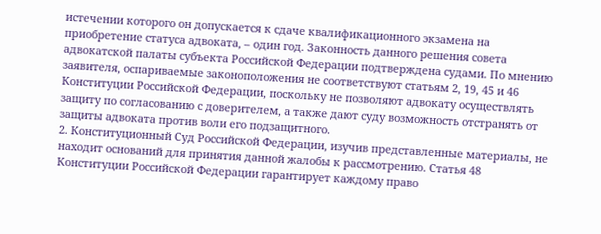истечении которого он допускается к сдаче квалификационного экзамена на приобретение статуса адвоката, – один год. Законность данного решения совета адвокатской палаты субъекта Российской Федерации подтверждена судами. По мнению заявителя, оспариваемые законоположения не соответствуют статьям 2, 19, 45 и 46 Конституции Российской Федерации, поскольку не позволяют адвокату осуществлять защиту по согласованию с доверителем, а также дают суду возможность отстранять от защиты адвоката против воли его подзащитного.
2. Конституционный Суд Российской Федерации, изучив представленные материалы, не находит оснований для принятия данной жалобы к рассмотрению. Статья 48 Конституции Российской Федерации гарантирует каждому право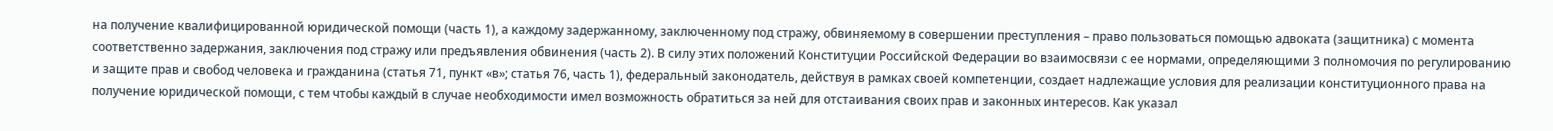на получение квалифицированной юридической помощи (часть 1), а каждому задержанному, заключенному под стражу, обвиняемому в совершении преступления – право пользоваться помощью адвоката (защитника) с момента соответственно задержания, заключения под стражу или предъявления обвинения (часть 2). В силу этих положений Конституции Российской Федерации во взаимосвязи с ее нормами, определяющими 3 полномочия по регулированию и защите прав и свобод человека и гражданина (статья 71, пункт «в»; статья 76, часть 1), федеральный законодатель, действуя в рамках своей компетенции, создает надлежащие условия для реализации конституционного права на получение юридической помощи, с тем чтобы каждый в случае необходимости имел возможность обратиться за ней для отстаивания своих прав и законных интересов. Как указал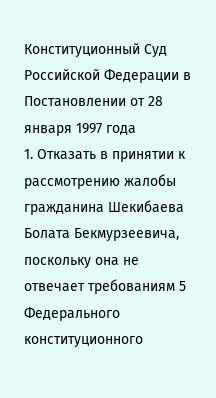Конституционный Суд Российской Федерации в Постановлении от 28 января 1997 года
1. Отказать в принятии к рассмотрению жалобы гражданина Шекибаева Болата Бекмурзеевича, поскольку она не отвечает требованиям 5 Федерального конституционного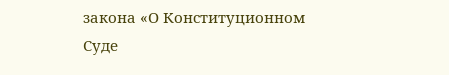закона «О Конституционном Суде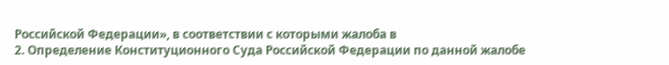Российской Федерации», в соответствии с которыми жалоба в
2. Определение Конституционного Суда Российской Федерации по данной жалобе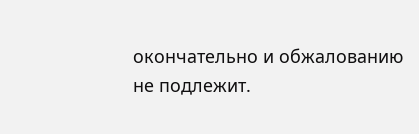окончательно и обжалованию не подлежит.